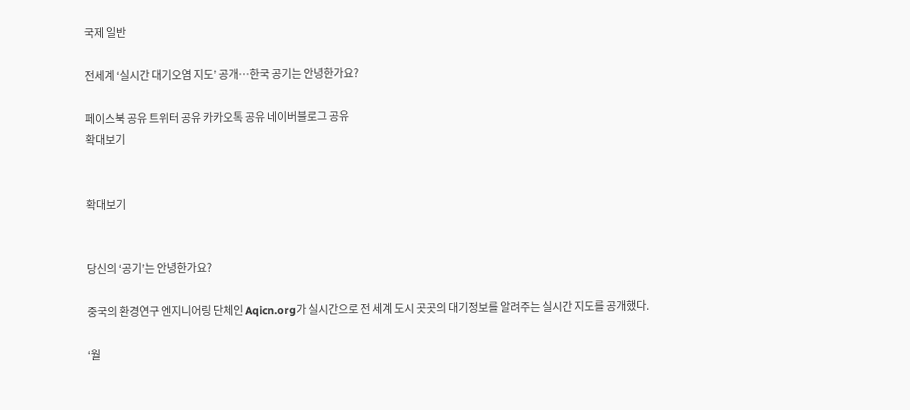국제 일반

전세계 ‘실시간 대기오염 지도’ 공개…한국 공기는 안녕한가요?

페이스북 공유 트위터 공유 카카오톡 공유 네이버블로그 공유
확대보기


확대보기


당신의 ‘공기’는 안녕한가요?

중국의 환경연구 엔지니어링 단체인 Aqicn.org가 실시간으로 전 세계 도시 곳곳의 대기정보를 알려주는 실시간 지도를 공개했다.

‘월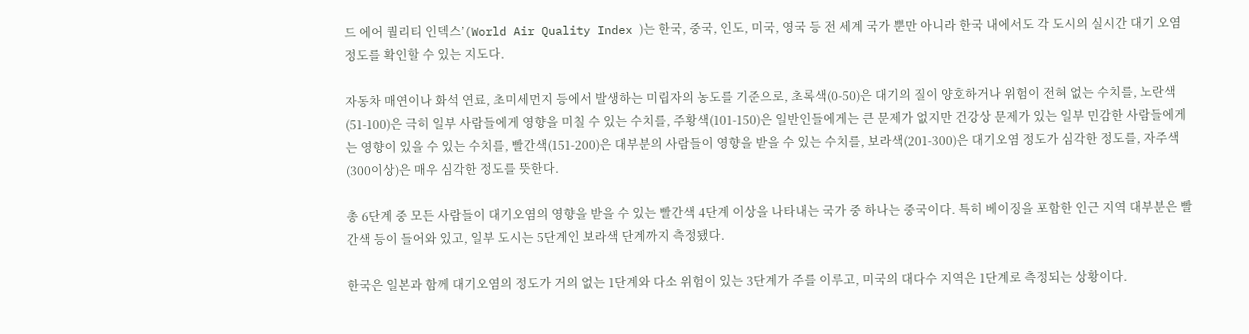드 에어 퀄리티 인덱스’(World Air Quality Index )는 한국, 중국, 인도, 미국, 영국 등 전 세계 국가 뿐만 아니라 한국 내에서도 각 도시의 실시간 대기 오염 정도를 확인할 수 있는 지도다.

자동차 매연이나 화석 연료, 초미세먼지 등에서 발생하는 미립자의 농도를 기준으로, 초록색(0-50)은 대기의 질이 양호하거나 위험이 전혀 없는 수치를, 노란색(51-100)은 극히 일부 사람들에게 영향을 미칠 수 있는 수치를, 주황색(101-150)은 일반인들에게는 큰 문제가 없지만 건강상 문제가 있는 일부 민감한 사람들에게는 영향이 있을 수 있는 수치를, 빨간색(151-200)은 대부분의 사람들이 영향을 받을 수 있는 수치를, 보라색(201-300)은 대기오염 정도가 심각한 정도를, 자주색(300이상)은 매우 심각한 정도를 뜻한다.

총 6단계 중 모든 사람들이 대기오염의 영향을 받을 수 있는 빨간색 4단계 이상을 나타내는 국가 중 하나는 중국이다. 특히 베이징을 포함한 인근 지역 대부분은 빨간색 등이 들어와 있고, 일부 도시는 5단계인 보라색 단계까지 측정됐다.

한국은 일본과 함께 대기오염의 정도가 거의 없는 1단계와 다소 위험이 있는 3단계가 주를 이루고, 미국의 대다수 지역은 1단계로 측정되는 상황이다.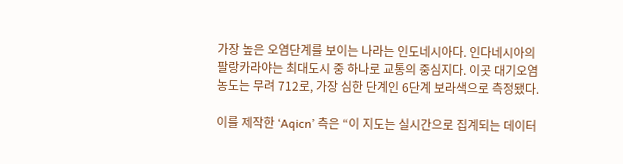가장 높은 오염단계를 보이는 나라는 인도네시아다. 인다네시아의 팔랑카라야는 최대도시 중 하나로 교통의 중심지다. 이곳 대기오염 농도는 무려 712로, 가장 심한 단계인 6단계 보라색으로 측정됐다.

이를 제작한 ‘Aqicn’ 측은 “이 지도는 실시간으로 집계되는 데이터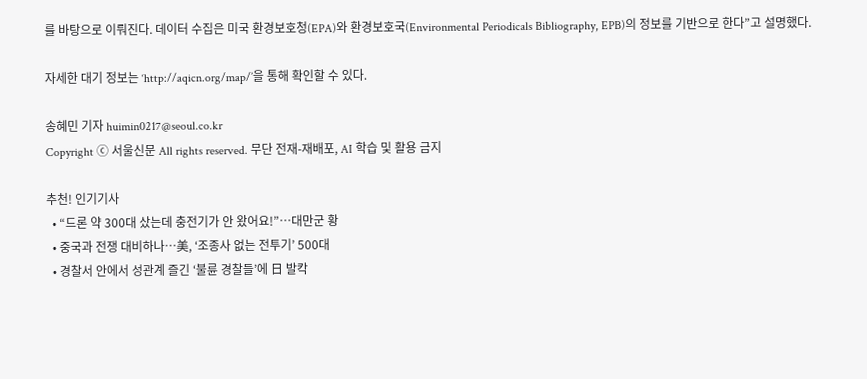를 바탕으로 이뤄진다. 데이터 수집은 미국 환경보호청(EPA)와 환경보호국(Environmental Periodicals Bibliography, EPB)의 정보를 기반으로 한다”고 설명했다.

자세한 대기 정보는 ‘http://aqicn.org/map/’을 통해 확인할 수 있다.

송혜민 기자 huimin0217@seoul.co.kr
Copyright ⓒ 서울신문 All rights reserved. 무단 전재-재배포, AI 학습 및 활용 금지

추천! 인기기사
  • “드론 약 300대 샀는데 충전기가 안 왔어요!”…대만군 황
  • 중국과 전쟁 대비하나…美, ‘조종사 없는 전투기’ 500대
  • 경찰서 안에서 성관계 즐긴 ‘불륜 경찰들’에 日 발칵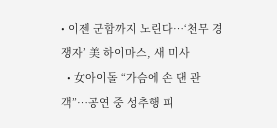• 이젠 군함까지 노린다…‘천무 경쟁자’ 美 하이마스, 새 미사
  • 女아이돌 “가슴에 손 댄 관객”…공연 중 성추행 피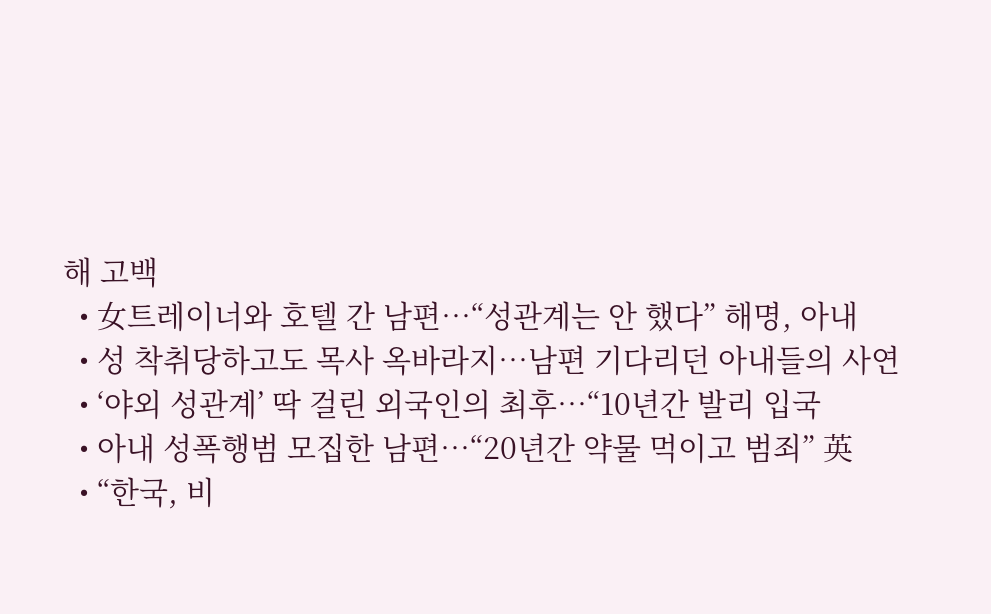해 고백
  • 女트레이너와 호텔 간 남편…“성관계는 안 했다” 해명, 아내
  • 성 착취당하고도 목사 옥바라지…남편 기다리던 아내들의 사연
  • ‘야외 성관계’ 딱 걸린 외국인의 최후…“10년간 발리 입국
  • 아내 성폭행범 모집한 남편…“20년간 약물 먹이고 범죄” 英
  • “한국, 비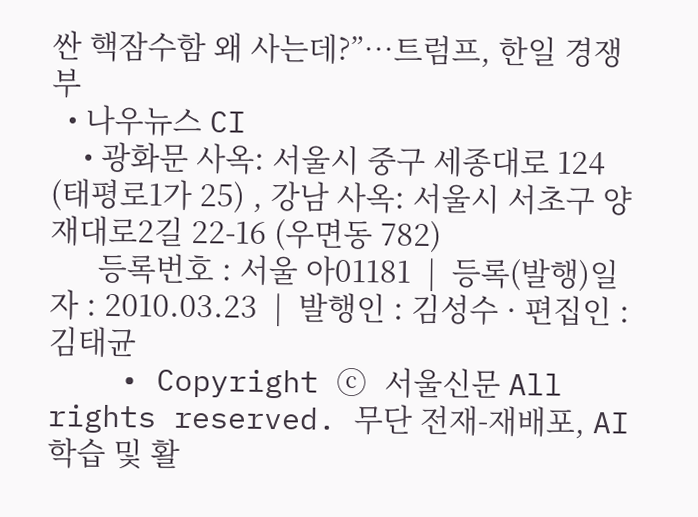싼 핵잠수함 왜 사는데?”…트럼프, 한일 경쟁 부
  • 나우뉴스 CI
    • 광화문 사옥: 서울시 중구 세종대로 124 (태평로1가 25) , 강남 사옥: 서울시 서초구 양재대로2길 22-16 (우면동 782)
      등록번호 : 서울 아01181  |  등록(발행)일자 : 2010.03.23  |  발행인 : 김성수 · 편집인 : 김태균
    • Copyright ⓒ 서울신문 All rights reserved. 무단 전재-재배포, AI 학습 및 활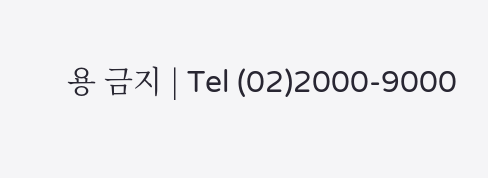용 금지 | Tel (02)2000-9000